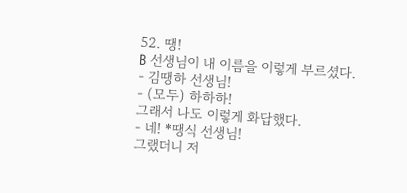52. 땡!
B 선생님이 내 이름을 이렇게 부르셨다.
- 김땡하 선생님!
- (모두) 하하하!
그래서 나도 이렇게 화답했다.
- 네! *땡식 선생님!
그랬더니 저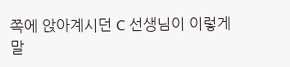쪽에 앉아계시던 C 선생님이 이렇게 말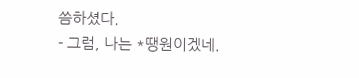씀하셨다.
- 그럼, 나는 *땡원이겠네.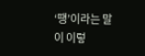‘땡’이라는 말이 이렇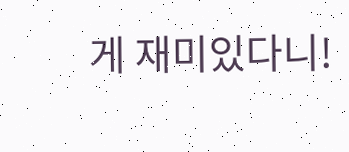게 재미있다니!